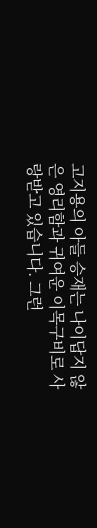고지용의 아들 승재는 나이답지 않은 영리함과 귀여운 이목구비로 사랑받고 있습니다. 그런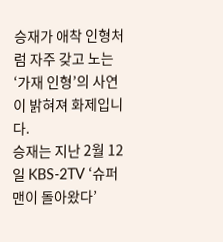승재가 애착 인형처럼 자주 갖고 노는 ‘가재 인형’의 사연이 밝혀져 화제입니다.
승재는 지난 2월 12일 KBS-2TV ‘슈퍼맨이 돌아왔다’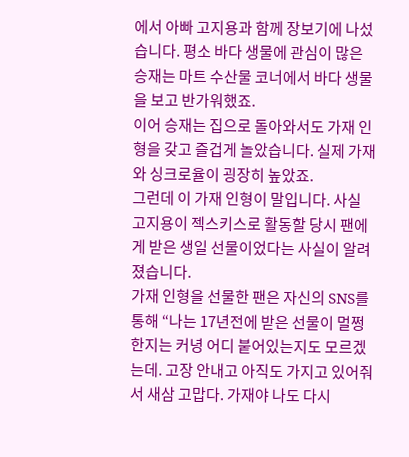에서 아빠 고지용과 함께 장보기에 나섰습니다. 평소 바다 생물에 관심이 많은 승재는 마트 수산물 코너에서 바다 생물을 보고 반가워했죠.
이어 승재는 집으로 돌아와서도 가재 인형을 갖고 즐겁게 놀았습니다. 실제 가재와 싱크로율이 굉장히 높았죠.
그런데 이 가재 인형이 말입니다. 사실 고지용이 젝스키스로 활동할 당시 팬에게 받은 생일 선물이었다는 사실이 알려졌습니다.
가재 인형을 선물한 팬은 자신의 SNS를 통해 “나는 17년전에 받은 선물이 멀쩡한지는 커녕 어디 붙어있는지도 모르겠는데. 고장 안내고 아직도 가지고 있어줘서 새삼 고맙다. 가재야 나도 다시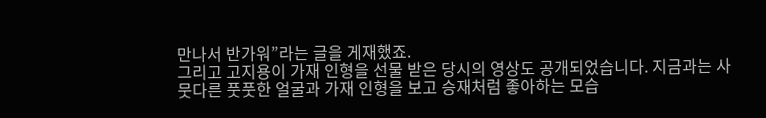만나서 반가워”라는 글을 게재했죠.
그리고 고지용이 가재 인형을 선물 받은 당시의 영상도 공개되었습니다. 지금과는 사뭇다른 풋풋한 얼굴과 가재 인형을 보고 승재처럼 좋아하는 모습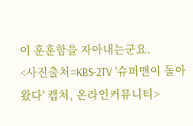이 훈훈함을 자아내는군요.
<사진출처=KBS-2TV '슈퍼맨이 돌아왔다' 캡처, 온라인커뮤니티>